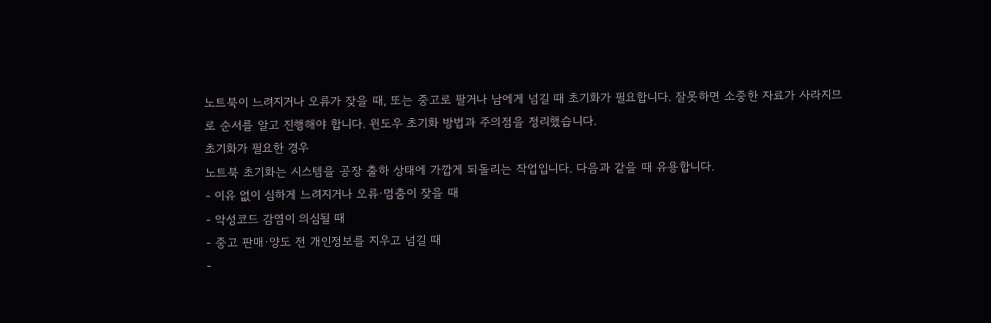노트북이 느려지거나 오류가 잦을 때, 또는 중고로 팔거나 남에게 넘길 때 초기화가 필요합니다. 잘못하면 소중한 자료가 사라지므로 순서를 알고 진행해야 합니다. 윈도우 초기화 방법과 주의점을 정리했습니다.
초기화가 필요한 경우
노트북 초기화는 시스템을 공장 출하 상태에 가깝게 되돌리는 작업입니다. 다음과 같을 때 유용합니다.
- 이유 없이 심하게 느려지거나 오류·멈춤이 잦을 때
- 악성코드 감염이 의심될 때
- 중고 판매·양도 전 개인정보를 지우고 넘길 때
-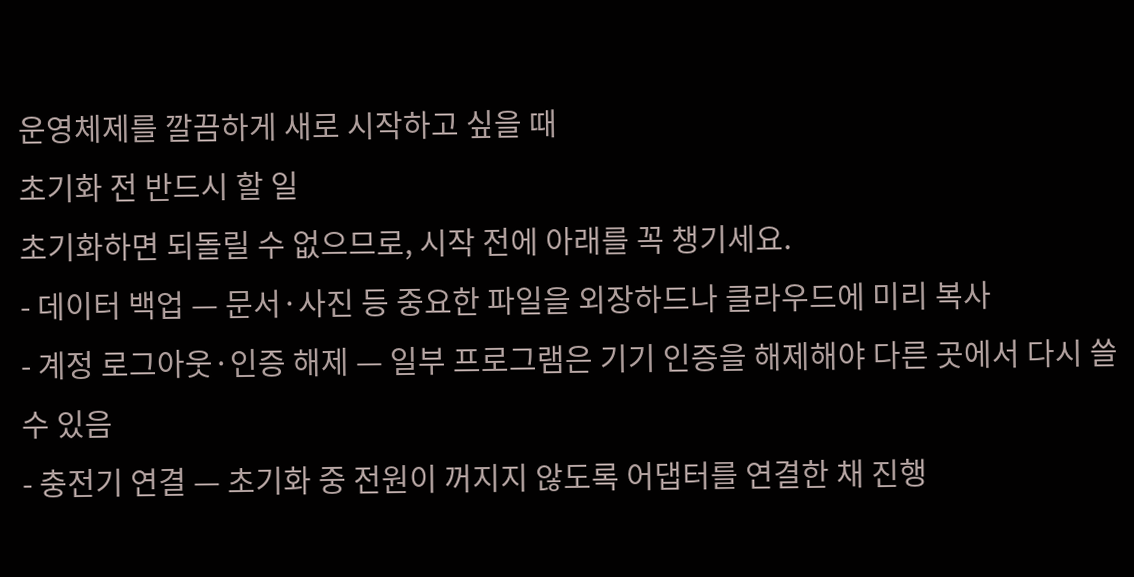운영체제를 깔끔하게 새로 시작하고 싶을 때
초기화 전 반드시 할 일
초기화하면 되돌릴 수 없으므로, 시작 전에 아래를 꼭 챙기세요.
- 데이터 백업 — 문서·사진 등 중요한 파일을 외장하드나 클라우드에 미리 복사
- 계정 로그아웃·인증 해제 — 일부 프로그램은 기기 인증을 해제해야 다른 곳에서 다시 쓸 수 있음
- 충전기 연결 — 초기화 중 전원이 꺼지지 않도록 어댑터를 연결한 채 진행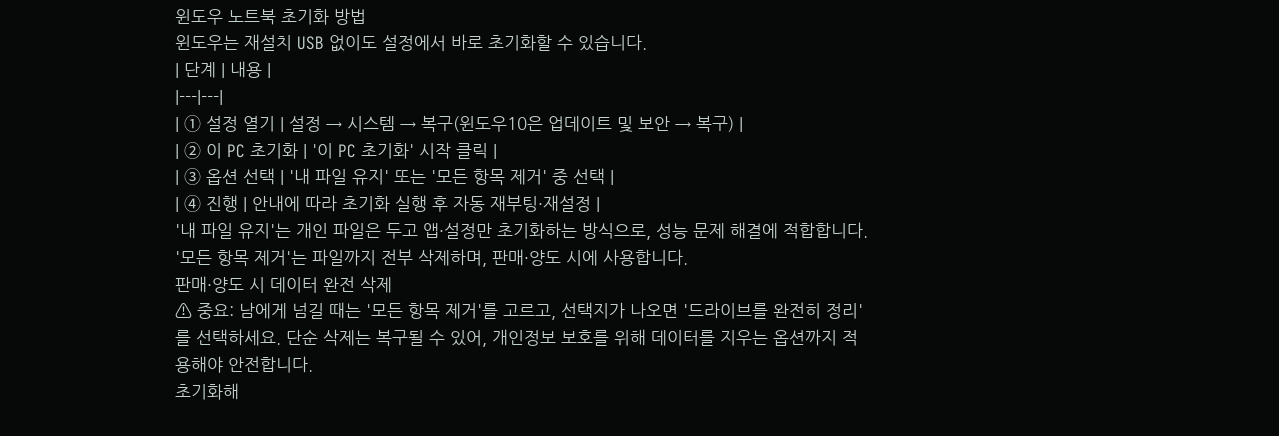윈도우 노트북 초기화 방법
윈도우는 재설치 USB 없이도 설정에서 바로 초기화할 수 있습니다.
| 단계 | 내용 |
|---|---|
| ① 설정 열기 | 설정 → 시스템 → 복구(윈도우10은 업데이트 및 보안 → 복구) |
| ② 이 PC 초기화 | '이 PC 초기화' 시작 클릭 |
| ③ 옵션 선택 | '내 파일 유지' 또는 '모든 항목 제거' 중 선택 |
| ④ 진행 | 안내에 따라 초기화 실행 후 자동 재부팅·재설정 |
'내 파일 유지'는 개인 파일은 두고 앱·설정만 초기화하는 방식으로, 성능 문제 해결에 적합합니다. '모든 항목 제거'는 파일까지 전부 삭제하며, 판매·양도 시에 사용합니다.
판매·양도 시 데이터 완전 삭제
⚠ 중요: 남에게 넘길 때는 '모든 항목 제거'를 고르고, 선택지가 나오면 '드라이브를 완전히 정리'를 선택하세요. 단순 삭제는 복구될 수 있어, 개인정보 보호를 위해 데이터를 지우는 옵션까지 적용해야 안전합니다.
초기화해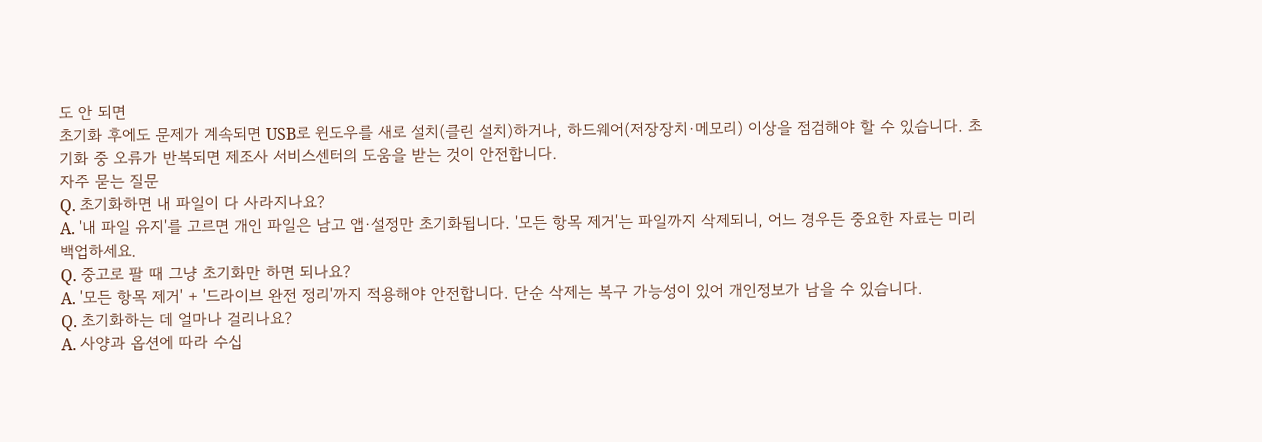도 안 되면
초기화 후에도 문제가 계속되면 USB로 윈도우를 새로 설치(클린 설치)하거나, 하드웨어(저장장치·메모리) 이상을 점검해야 할 수 있습니다. 초기화 중 오류가 반복되면 제조사 서비스센터의 도움을 받는 것이 안전합니다.
자주 묻는 질문
Q. 초기화하면 내 파일이 다 사라지나요?
A. '내 파일 유지'를 고르면 개인 파일은 남고 앱·설정만 초기화됩니다. '모든 항목 제거'는 파일까지 삭제되니, 어느 경우든 중요한 자료는 미리 백업하세요.
Q. 중고로 팔 때 그냥 초기화만 하면 되나요?
A. '모든 항목 제거' + '드라이브 완전 정리'까지 적용해야 안전합니다. 단순 삭제는 복구 가능성이 있어 개인정보가 남을 수 있습니다.
Q. 초기화하는 데 얼마나 걸리나요?
A. 사양과 옵션에 따라 수십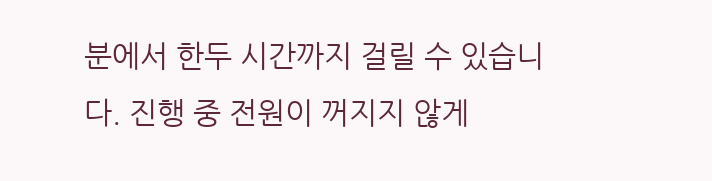분에서 한두 시간까지 걸릴 수 있습니다. 진행 중 전원이 꺼지지 않게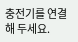충전기를 연결해 두세요.